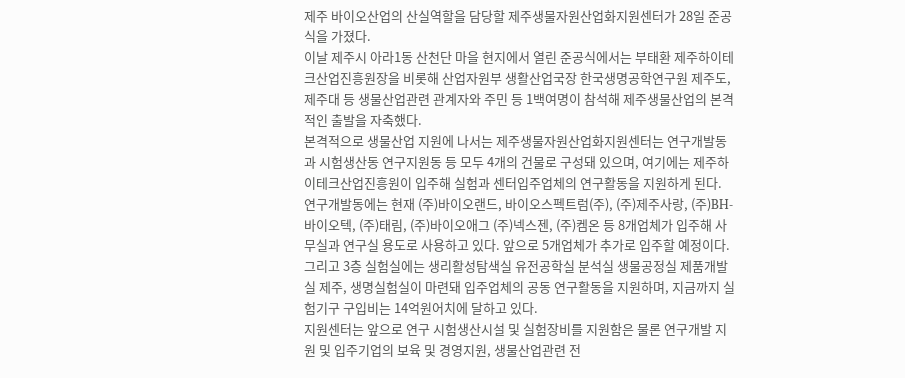제주 바이오산업의 산실역할을 담당할 제주생물자원산업화지원센터가 28일 준공식을 가졌다.
이날 제주시 아라1동 산천단 마을 현지에서 열린 준공식에서는 부태환 제주하이테크산업진흥원장을 비롯해 산업자원부 생활산업국장 한국생명공학연구원 제주도, 제주대 등 생물산업관련 관계자와 주민 등 1백여명이 참석해 제주생물산업의 본격적인 출발을 자축했다.
본격적으로 생물산업 지원에 나서는 제주생물자원산업화지원센터는 연구개발동과 시험생산동 연구지원동 등 모두 4개의 건물로 구성돼 있으며, 여기에는 제주하이테크산업진흥원이 입주해 실험과 센터입주업체의 연구활동을 지원하게 된다.
연구개발동에는 현재 (주)바이오랜드, 바이오스펙트럼(주), (주)제주사랑, (주)BH-바이오텍, (주)태림, (주)바이오애그 (주)넥스젠, (주)켐온 등 8개업체가 입주해 사무실과 연구실 용도로 사용하고 있다. 앞으로 5개업체가 추가로 입주할 예정이다. 그리고 3층 실험실에는 생리활성탐색실 유전공학실 분석실 생물공정실 제품개발실 제주, 생명실험실이 마련돼 입주업체의 공동 연구활동을 지원하며, 지금까지 실험기구 구입비는 14억원어치에 달하고 있다.
지원센터는 앞으로 연구 시험생산시설 및 실험장비를 지원함은 물론 연구개발 지원 및 입주기업의 보육 및 경영지원, 생물산업관련 전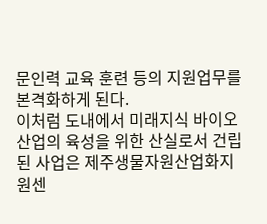문인력 교육 훈련 등의 지원업무를 본격화하게 된다.
이처럼 도내에서 미래지식 바이오산업의 육성을 위한 산실로서 건립된 사업은 제주생물자원산업화지원센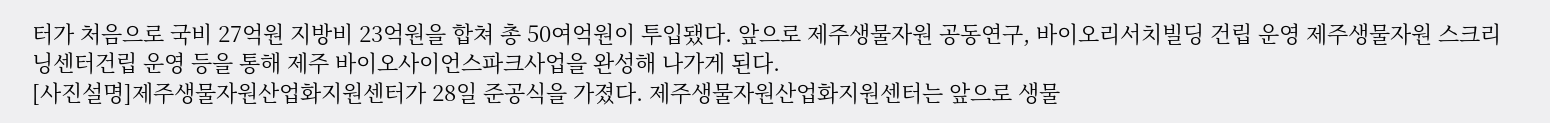터가 처음으로 국비 27억원 지방비 23억원을 합쳐 총 50여억원이 투입됐다. 앞으로 제주생물자원 공동연구, 바이오리서치빌딩 건립 운영 제주생물자원 스크리닝센터건립 운영 등을 통해 제주 바이오사이언스파크사업을 완성해 나가게 된다.
[사진설명]제주생물자원산업화지원센터가 28일 준공식을 가졌다. 제주생물자원산업화지원센터는 앞으로 생물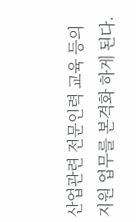산업관련 전문인력 교육 등의 지원 업무를 본격화 하게 된다.